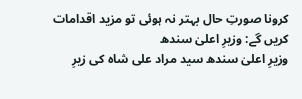کرونا صورتِ حال بہتر نہ ہوئی تو مزید اقدامات کریں گے: وزیرِ اعلیٰ سندھ
وزیرِ اعلیٰ سندھ سید مراد علی شاہ کی زیرِ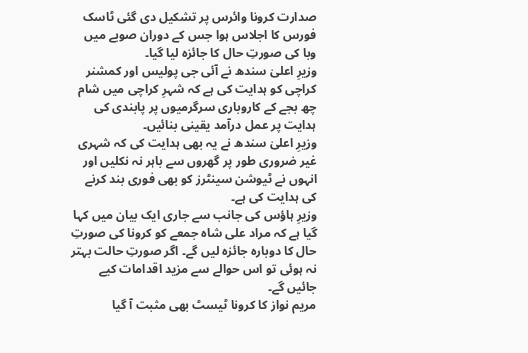صدارت کرونا وائرس پر تشکیل دی گئی ٹاسک فورس کا اجلاس ہوا جس کے دوران صوبے میں وبا کی صورتِ حال کا جائزہ لیا گیا۔
وزیرِ اعلیٰ سندھ نے آئی جی پولیس اور کمشنر کراچی کو ہدایت کی ہے کہ شہرِ کراچی میں شام چھ بجے کے کاروباری سرگرمیوں پر پابندی کی ہدایت پر عمل درآمد یقینی بنائیں۔
وزیرِ اعلیٰ سندھ نے یہ بھی ہدایت کی کہ شہری غیر ضروری طور پر گھروں سے باہر نہ نکلیں اور انہوں نے ٹیوشن سینٹرز کو بھی فوری بند کرنے کی ہدایت کی ہے۔
وزیرِ ہاؤس کی جانب سے جاری ایک بیان میں کہا گیا ہے کہ مراد علی شاہ جمعے کو کرونا کی صورتِ حال کا دوبارہ جائزہ لیں گے۔ اگر صورتِ حالت بہتر نہ ہوئی تو اس حوالے سے مزید اقدامات کیے جائیں گے۔
مریم نواز کا کرونا ٹیسٹ بھی مثبت آ گیا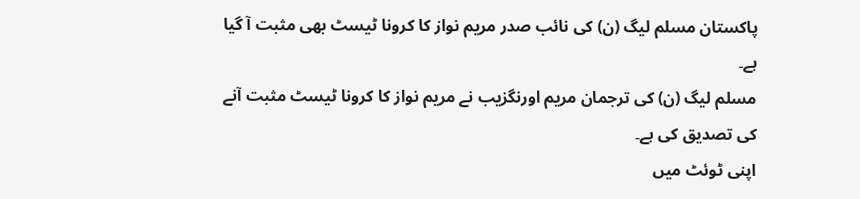پاکستان مسلم لیگ (ن) کی نائب صدر مریم نواز کا کرونا ٹیسٹ بھی مثبت آ گیا ہے۔
مسلم لیگ (ن) کی ترجمان مریم اورنگزیب نے مریم نواز کا کرونا ٹیسٹ مثبت آنے کی تصدیق کی ہے۔
اپنی ٹوئٹ میں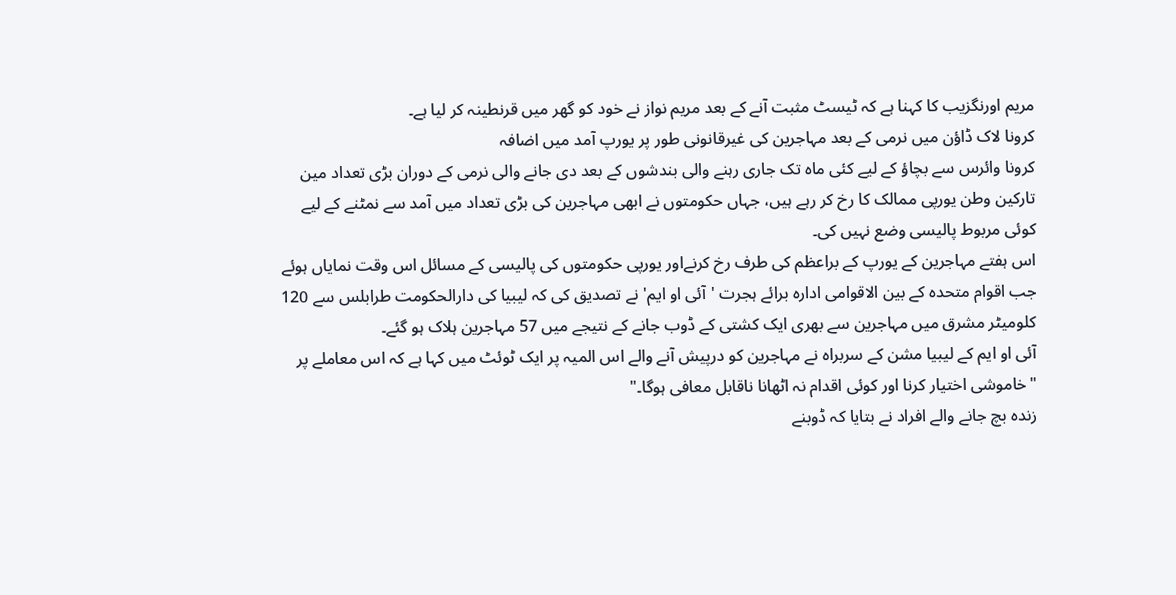مریم اورنگزیب کا کہنا ہے کہ ٹیسٹ مثبت آنے کے بعد مریم نواز نے خود کو گھر میں قرنطینہ کر لیا ہے۔
کرونا لاک ڈاؤن میں نرمی کے بعد مہاجرین کی غیرقانونی طور پر یورپ آمد میں اضافہ
کرونا وائرس سے بچاؤ کے لیے کئی ماہ تک جاری رہنے والی بندشوں کے بعد دی جانے والی نرمی کے دوران بڑی تعداد مین تارکین وطن یورپی ممالک کا رخ کر رہے ہیں، جہاں حکومتوں نے ابھی مہاجرین کی بڑی تعداد میں آمد سے نمٹنے کے لیے کوئی مربوط پالیسی وضع نہیں کی۔
اس ہفتے مہاجرین کے یورپ کے براعظم کی طرف رخ کرنےاور یورپی حکومتوں کی پالیسی کے مسائل اس وقت نمایاں ہوئے جب اقوام متحدہ کے بین الاقوامی ادارہ برائے ہجرت 'آئی او ایم' نے تصدیق کی کہ لیبیا کی دارالحکومت طرابلس سے 120 کلومیٹر مشرق میں مہاجرین سے بھری ایک کشتی کے ڈوب جانے کے نتیجے میں 57 مہاجرین ہلاک ہو گئے۔
آئی او ایم کے لیبیا مشن کے سربراہ نے مہاجرین کو درپیش آنے والے اس المیہ پر ایک ٹوئٹ میں کہا ہے کہ اس معاملے پر "خاموشی اختیار کرنا اور کوئی اقدام نہ اٹھانا ناقابل معافی ہوگا۔"
زندہ بچ جانے والے افراد نے بتایا کہ ڈوبنے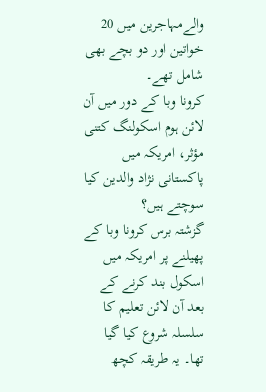والےمہاجرین میں 20 خواتین اور دو بچے بھی شامل تھے۔
کرونا وبا کے دور میں آن لائن ہوم اسکولنگ کتنی مؤثر، امریکہ میں پاکستانی نژاد والدین کیا سوچتے ہیں؟
گزشتہ برس کرونا وبا کے پھیلنے پر امریکہ میں اسکول بند کرنے کے بعد آن لائن تعلیم کا سلسلہ شروع کیا گیا تھا۔ یہ طریقہ کچھ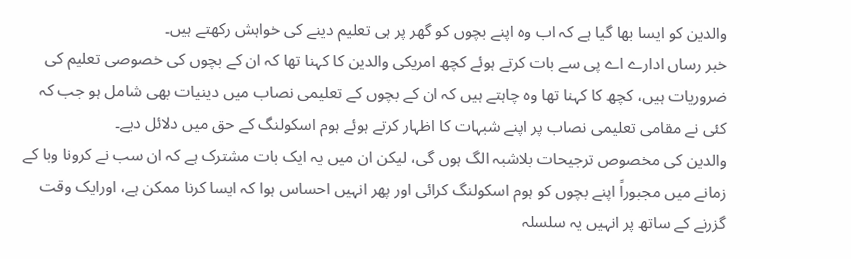والدین کو ایسا بھا گیا ہے کہ اب وہ اپنے بچوں کو گھر پر ہی تعلیم دینے کی خواہش رکھتے ہیں۔
خبر رساں ادارے اے پی سے بات کرتے ہوئے کچھ امریکی والدین کا کہنا تھا کہ ان کے بچوں کی خصوصی تعلیم کی ضروریات ہیں، کچھ کا کہنا تھا وہ چاہتے ہیں کہ ان کے بچوں کے تعلیمی نصاب میں دینیات بھی شامل ہو جب کہ کئی نے مقامی تعلیمی نصاب پر اپنے شبہات کا اظہار کرتے ہوئے ہوم اسکولنگ کے حق میں دلائل دیے۔
والدین کی مخصوص ترجیحات بلاشبہ الگ ہوں گی، لیکن ان میں یہ ایک بات مشترک ہے کہ ان سب نے کرونا وبا کے زمانے میں مجبوراً اپنے بچوں کو ہوم اسکولنگ کرائی اور پھر انہیں احساس ہوا کہ ایسا کرنا ممکن ہے، اورایک وقت گزرنے کے ساتھ پر انہیں یہ سلسلہ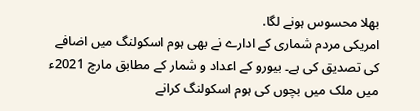بھلا محسوس ہونے لگا.
امریکی مردم شماری کے ادارے نے بھی ہوم اسکولنگ میں اضافے کی تصدیق کی ہے۔ بیورو کے اعداد و شمار کے مطابق مارچ 2021ء میں ملک میں بچوں کی ہوم اسکولنگ کرانے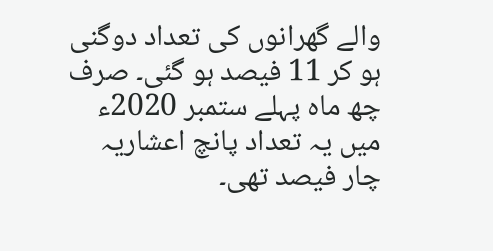والے گھرانوں کی تعداد دوگنی ہو کر 11 فیصد ہو گئی۔ صرف چھ ماہ پہلے ستمبر 2020ء میں یہ تعداد پانچ اعشاریہ چار فیصد تھی۔